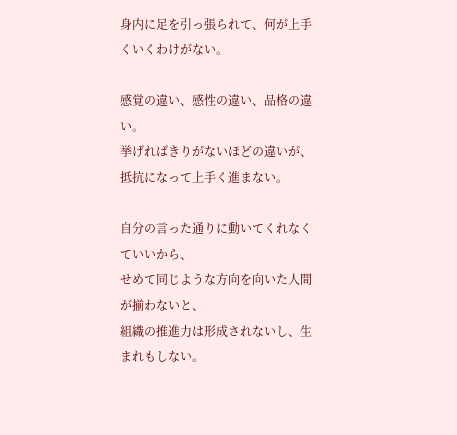身内に足を引っ張られて、何が上手くいくわけがない。

感覚の違い、感性の違い、品格の違い。
挙げればきりがないほどの違いが、抵抗になって上手く進まない。

自分の言った通りに動いてくれなくていいから、
せめて同じような方向を向いた人間が揃わないと、
組織の推進力は形成されないし、生まれもしない。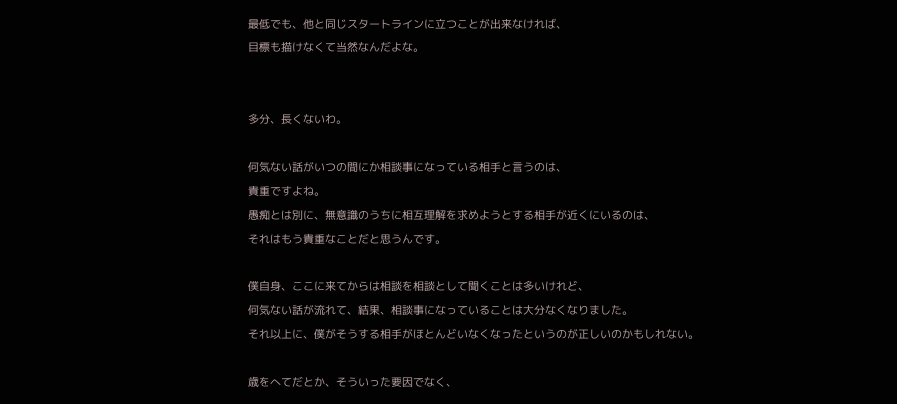最低でも、他と同じスタートラインに立つことが出来なければ、
目標も描けなくて当然なんだよな。


多分、長くないわ。

何気ない話がいつの間にか相談事になっている相手と言うのは、
貴重ですよね。
愚痴とは別に、無意識のうちに相互理解を求めようとする相手が近くにいるのは、
それはもう貴重なことだと思うんです。

僕自身、ここに来てからは相談を相談として聞くことは多いけれど、
何気ない話が流れて、結果、相談事になっていることは大分なくなりました。
それ以上に、僕がそうする相手がほとんどいなくなったというのが正しいのかもしれない。

歳をへてだとか、そういった要因でなく、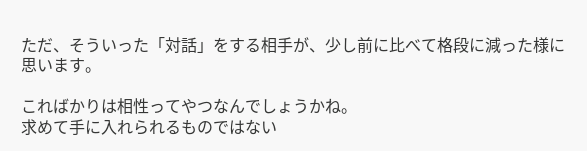ただ、そういった「対話」をする相手が、少し前に比べて格段に減った様に思います。

こればかりは相性ってやつなんでしょうかね。
求めて手に入れられるものではない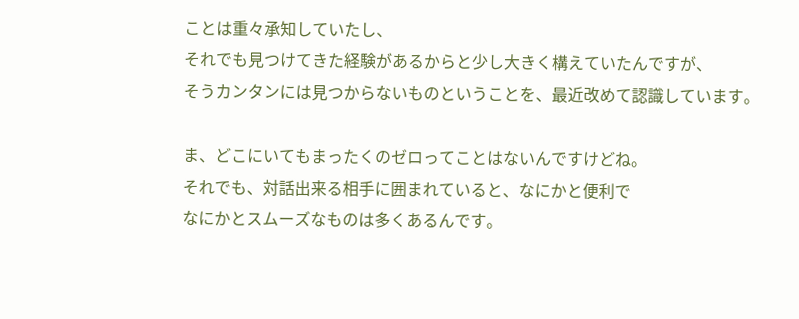ことは重々承知していたし、
それでも見つけてきた経験があるからと少し大きく構えていたんですが、
そうカンタンには見つからないものということを、最近改めて認識しています。

ま、どこにいてもまったくのゼロってことはないんですけどね。
それでも、対話出来る相手に囲まれていると、なにかと便利で
なにかとスムーズなものは多くあるんです。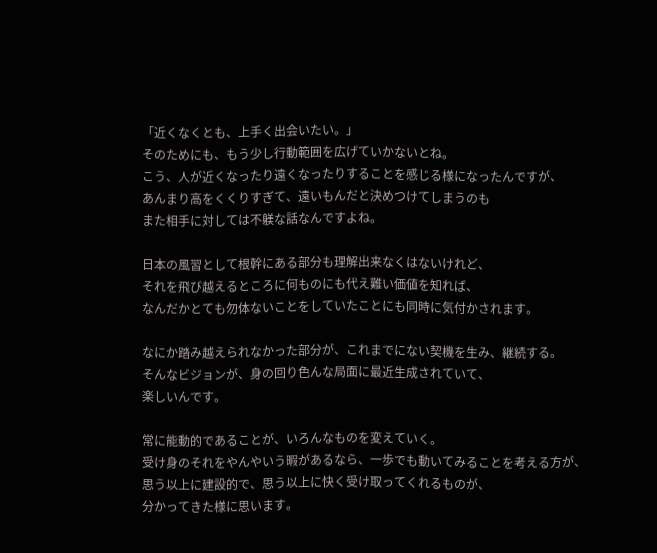「近くなくとも、上手く出会いたい。」
そのためにも、もう少し行動範囲を広げていかないとね。
こう、人が近くなったり遠くなったりすることを感じる様になったんですが、
あんまり高をくくりすぎて、遠いもんだと決めつけてしまうのも
また相手に対しては不躾な話なんですよね。

日本の風習として根幹にある部分も理解出来なくはないけれど、
それを飛び越えるところに何ものにも代え難い価値を知れば、
なんだかとても勿体ないことをしていたことにも同時に気付かされます。

なにか踏み越えられなかった部分が、これまでにない契機を生み、継続する。
そんなビジョンが、身の回り色んな局面に最近生成されていて、
楽しいんです。

常に能動的であることが、いろんなものを変えていく。
受け身のそれをやんやいう暇があるなら、一歩でも動いてみることを考える方が、
思う以上に建設的で、思う以上に快く受け取ってくれるものが、
分かってきた様に思います。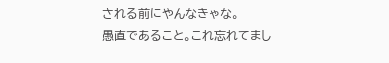される前にやんなきゃな。
愚直であること。これ忘れてまし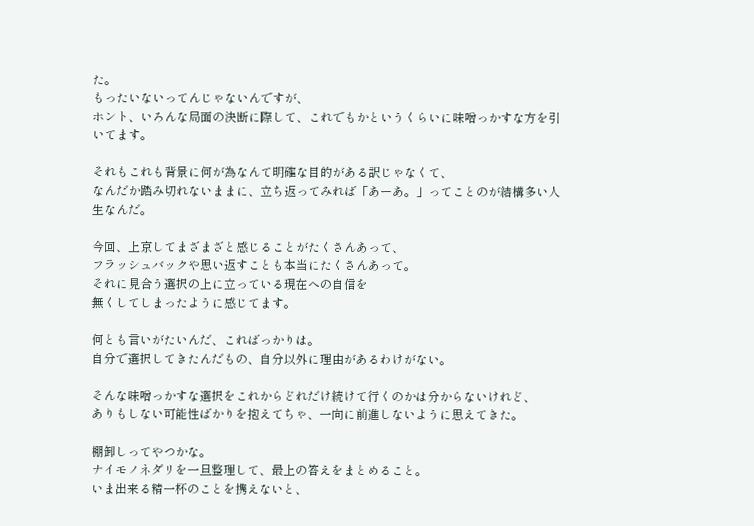た。
もったいないってんじゃないんですが、
ホント、いろんな局面の決断に際して、これでもかというくらいに味噌っかすな方を引いてます。

それもこれも背景に何が為なんて明確な目的がある訳じゃなくて、
なんだか踏み切れないままに、立ち返ってみれば「あーあ。」ってことのが結構多い人生なんだ。

今回、上京してまざまざと感じることがたくさんあって、
フラッシュバックや思い返すことも本当にたくさんあって。
それに見合う選択の上に立っている現在への自信を
無くしてしまったように感じてます。

何とも言いがたいんだ、こればっかりは。
自分で選択してきたんだもの、自分以外に理由があるわけがない。

そんな味噌っかすな選択をこれからどれだけ続けて行くのかは分からないけれど、
ありもしない可能性ばかりを抱えてちゃ、一向に前進しないように思えてきた。

棚卸しってやつかな。
ナイモノネダリを一旦整理して、最上の答えをまとめること。
いま出来る精一杯のことを携えないと、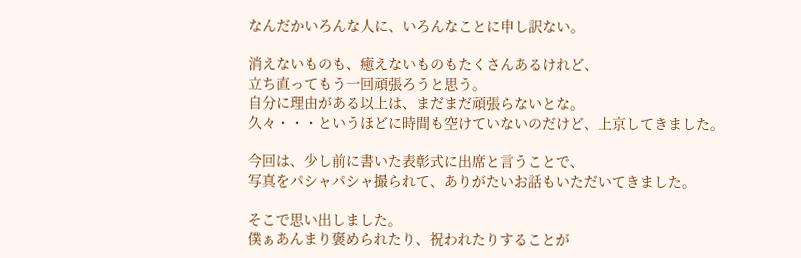なんだかいろんな人に、いろんなことに申し訳ない。

消えないものも、癒えないものもたくさんあるけれど、
立ち直ってもう一回頑張ろうと思う。
自分に理由がある以上は、まだまだ頑張らないとな。
久々・・・というほどに時間も空けていないのだけど、上京してきました。

今回は、少し前に書いた表彰式に出席と言うことで、
写真をパシャパシャ撮られて、ありがたいお話もいただいてきました。

そこで思い出しました。
僕ぁあんまり褒められたり、祝われたりすることが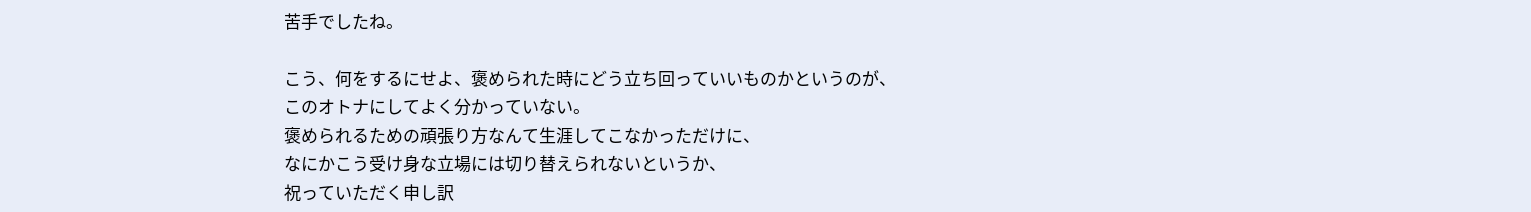苦手でしたね。

こう、何をするにせよ、褒められた時にどう立ち回っていいものかというのが、
このオトナにしてよく分かっていない。
褒められるための頑張り方なんて生涯してこなかっただけに、
なにかこう受け身な立場には切り替えられないというか、
祝っていただく申し訳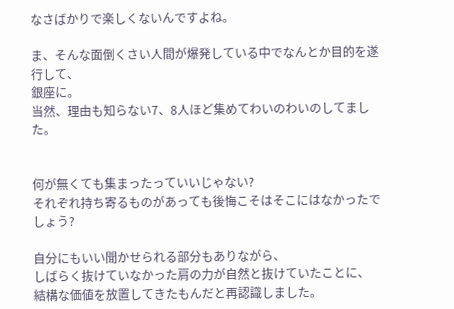なさばかりで楽しくないんですよね。

ま、そんな面倒くさい人間が爆発している中でなんとか目的を遂行して、
銀座に。
当然、理由も知らない7、8人ほど集めてわいのわいのしてました。


何が無くても集まったっていいじゃない?
それぞれ持ち寄るものがあっても後悔こそはそこにはなかったでしょう?

自分にもいい聞かせられる部分もありながら、
しばらく抜けていなかった肩の力が自然と抜けていたことに、
結構な価値を放置してきたもんだと再認識しました。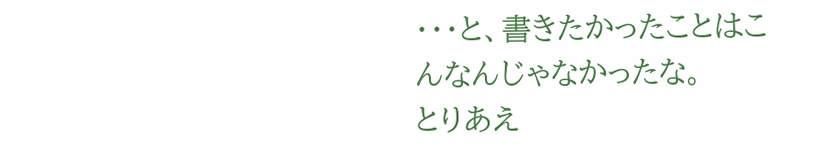・・・と、書きたかったことはこんなんじゃなかったな。
とりあえ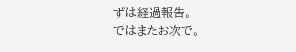ずは経過報告。
ではまたお次で。